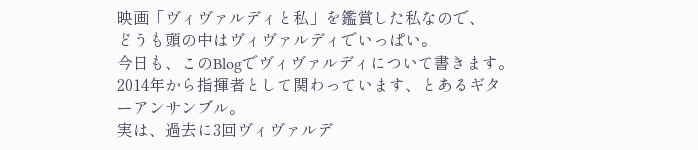映画「ヴィヴァルディと私」を鑑賞した私なので、
どうも頭の中はヴィヴァルディでいっぱい。
今日も、このBlogでヴィヴァルディについて書きます。
2014年から指揮者として関わっています、とあるギターアンサンブル。
実は、過去に3回ヴィヴァルデ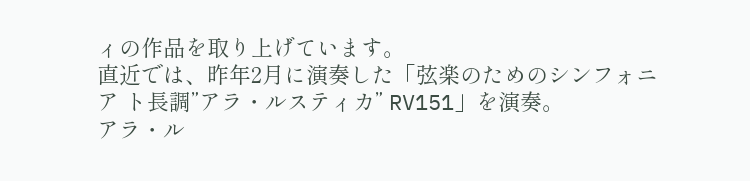ィの作品を取り上げています。
直近では、昨年2月に演奏した「弦楽のためのシンフォニア ト長調”アラ・ルスティカ” RV151」を演奏。
アラ・ル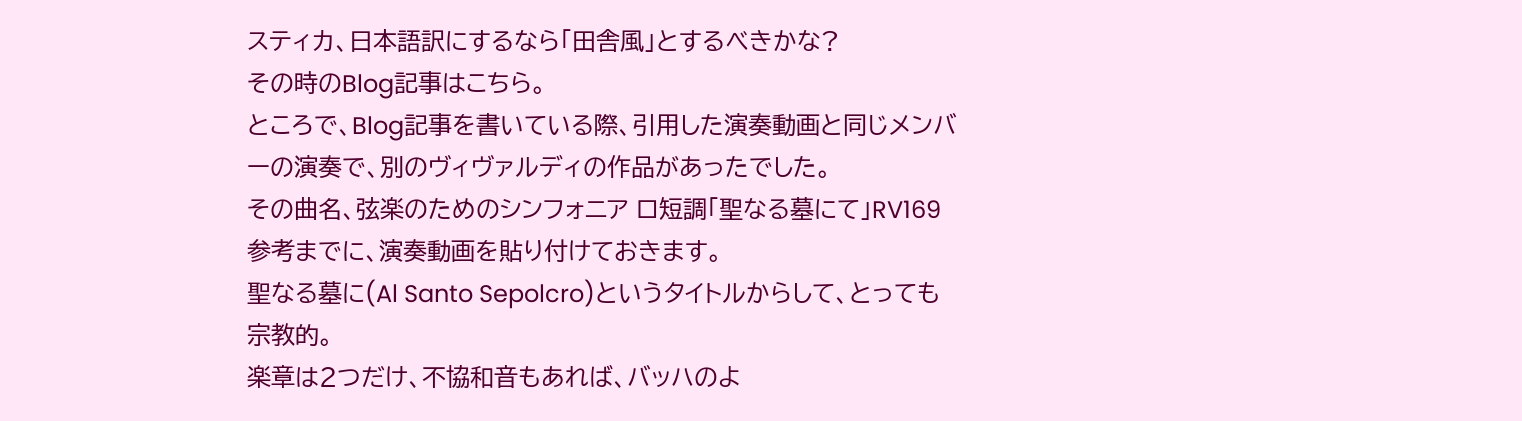スティカ、日本語訳にするなら「田舎風」とするべきかな?
その時のBlog記事はこちら。
ところで、Blog記事を書いている際、引用した演奏動画と同じメンバーの演奏で、別のヴィヴァルディの作品があったでした。
その曲名、弦楽のためのシンフォニア ロ短調「聖なる墓にて」RV169
参考までに、演奏動画を貼り付けておきます。
聖なる墓に(Al Santo Sepolcro)というタイトルからして、とっても宗教的。
楽章は2つだけ、不協和音もあれば、バッハのよ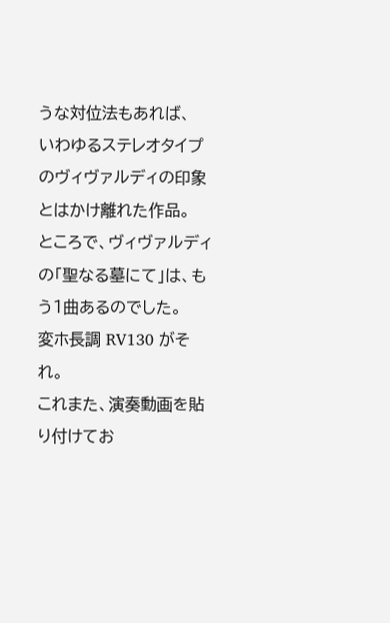うな対位法もあれば、
いわゆるステレオタイプのヴィヴァルディの印象とはかけ離れた作品。
ところで、ヴィヴァルディの「聖なる墓にて」は、もう1曲あるのでした。
変ホ長調 RV130 がそれ。
これまた、演奏動画を貼り付けてお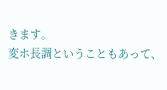きます。
変ホ長調ということもあって、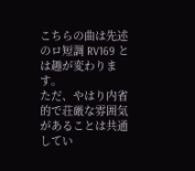こちらの曲は先述のロ短調 RV169 とは趣が変わります。
ただ、やはり内省的で荘厳な雰囲気があることは共通してい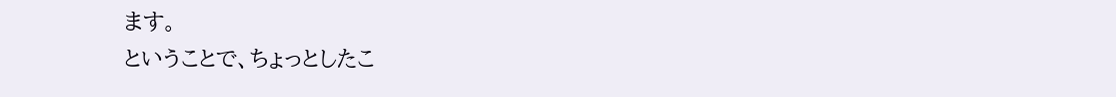ます。
ということで、ちょっとしたこ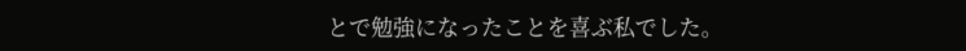とで勉強になったことを喜ぶ私でした。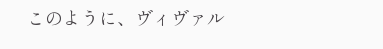このように、ヴィヴァル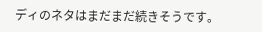ディのネタはまだまだ続きそうです。